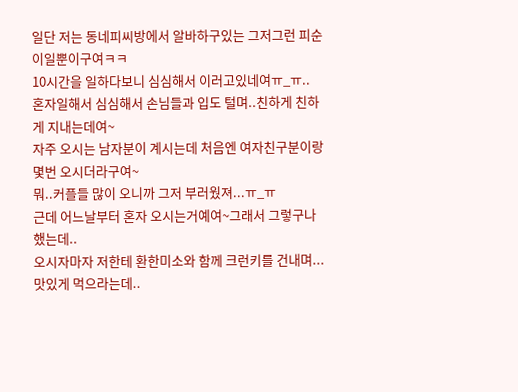일단 저는 동네피씨방에서 알바하구있는 그저그런 피순이일뿐이구여ㅋㅋ
10시간을 일하다보니 심심해서 이러고있네여ㅠ_ㅠ..
혼자일해서 심심해서 손님들과 입도 털며..친하게 친하게 지내는데여~
자주 오시는 남자분이 계시는데 처음엔 여자친구분이랑 몇번 오시더라구여~
뭐..커플들 많이 오니까 그저 부러웠져...ㅠ_ㅠ
근데 어느날부터 혼자 오시는거예여~그래서 그렇구나했는데..
오시자마자 저한테 환한미소와 함께 크런키를 건내며...맛있게 먹으라는데..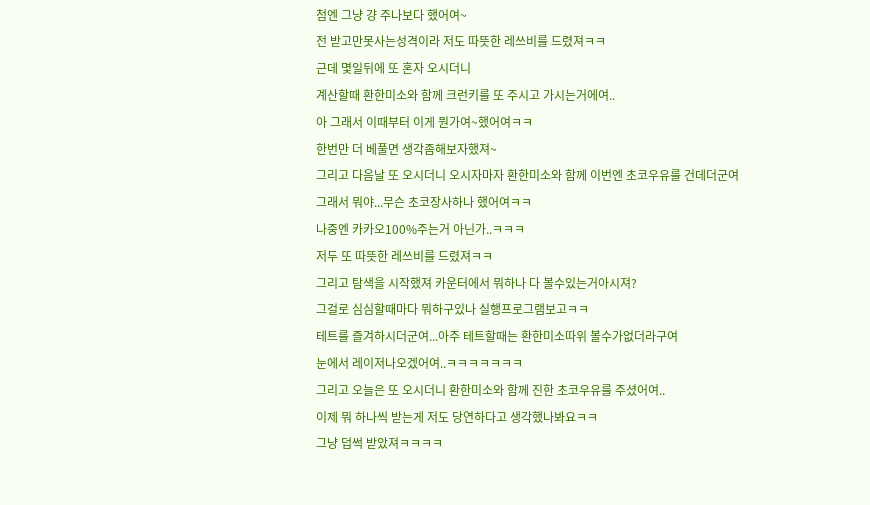첨엔 그냥 걍 주나보다 했어여~
전 받고만못사는성격이라 저도 따뜻한 레쓰비를 드렸져ㅋㅋ
근데 몇일뒤에 또 혼자 오시더니
계산할때 환한미소와 함께 크런키를 또 주시고 가시는거에여..
아 그래서 이때부터 이게 뭔가여~했어여ㅋㅋ
한번만 더 베풀면 생각좀해보자했져~
그리고 다음날 또 오시더니 오시자마자 환한미소와 함께 이번엔 초코우유를 건데더군여
그래서 뭐야...무슨 초코장사하나 했어여ㅋㅋ
나중엔 카카오100%주는거 아닌가..ㅋㅋㅋ
저두 또 따뜻한 레쓰비를 드렸져ㅋㅋ
그리고 탐색을 시작했져 카운터에서 뭐하나 다 볼수있는거아시져?
그걸로 심심할때마다 뭐하구있나 실행프로그램보고ㅋㅋ
테트를 즐겨하시더군여...아주 테트할때는 환한미소따위 볼수가없더라구여
눈에서 레이저나오겠어여..ㅋㅋㅋㅋㅋㅋㅋ
그리고 오늘은 또 오시더니 환한미소와 함께 진한 초코우유를 주셨어여..
이제 뭐 하나씩 받는게 저도 당연하다고 생각했나봐요ㅋㅋ
그냥 덥썩 받았져ㅋㅋㅋㅋ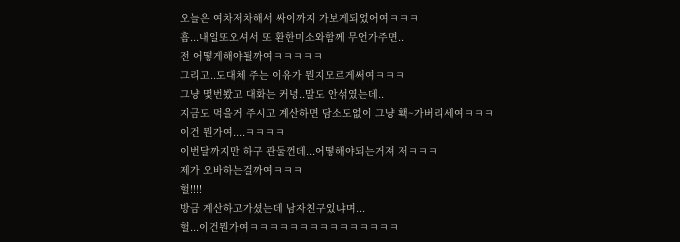오늘은 여차저차해서 싸이까지 가보게되었어여ㅋㅋㅋ
흠...내일또오셔서 또 환한미소와함께 무언가주면..
전 어떻게해야될까여ㅋㅋㅋㅋㅋ
그리고..도대체 주는 이유가 뭔지모르게써여ㅋㅋㅋ
그냥 몇번봤고 대화는 커녕..말도 안섞였는데..
지금도 먹을거 주시고 계산하면 담소도없이 그냥 홱~가버리세여ㅋㅋㅋ
이건 뭔가여....ㅋㅋㅋㅋ
이번달까지만 하구 관둘껀데...어떻해야되는거져 저ㅋㅋㅋ
제가 오바하는걸까여ㅋㅋㅋ
헐!!!!
방금 계산하고가셨는데 남자친구있냐며...
헐...이건뭔가여ㅋㅋㅋㅋㅋㅋㅋㅋㅋㅋㅋㅋㅋㅋㅋ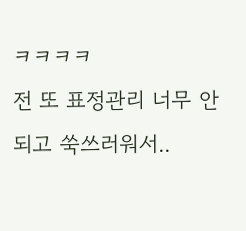ㅋㅋㅋㅋ
전 또 표정관리 너무 안되고 쑥쓰러워서..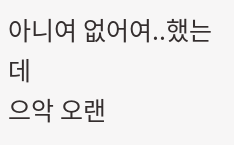아니여 없어여..했는데
으악 오랜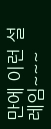만에 이런 설레임~~~